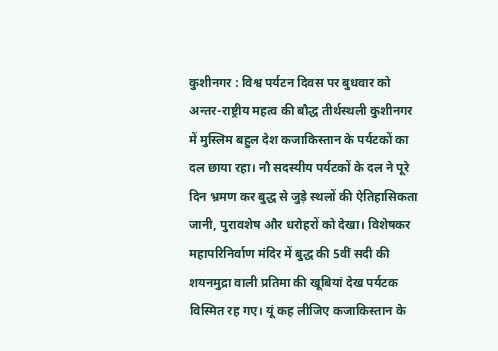कुशीनगर : विश्व पर्यटन दिवस पर बुधवार को अन्तर-राष्ट्रीय महत्व की बौद्ध तीर्थस्थली कुशीनगर में मुस्लिम बहुल देश कजाकिस्तान के पर्यटकों का दल छाया रहा। नौ सदस्यीय पर्यटकों के दल ने पूरे दिन भ्रमण कर बुद्ध से जुड़े स्थलों की ऐतिहासिकता जानी, पुरावशेष और धरोहरों को देखा। विशेषकर महापरिनिर्वाण मंदिर में बुद्ध की 5वीं सदी की शयनमुद्रा वाली प्रतिमा की खूबियां देख पर्यटक विस्मित रह गए। यूं कह लीजिए कजाकिस्तान के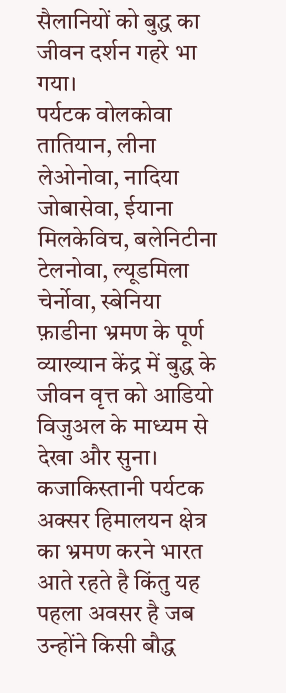सैलानियों को बुद्ध का जीवन दर्शन गहरे भा गया।
पर्यटक वोलकोवा तातियान, लीना लेओनोवा, नादिया जोबासेवा, ईयाना मिलकेविच, बलेनिटीना टेलनोवा, ल्यूडमिला चेर्नोवा, स्बेनिया फ़ाडीना भ्रमण के पूर्ण व्याख्यान केंद्र में बुद्ध के जीवन वृत्त को आडियो विजुअल के माध्यम से देखा और सुना। कजाकिस्तानी पर्यटक अक्सर हिमालयन क्षेत्र का भ्रमण करने भारत आते रहते है किंतु यह पहला अवसर है जब उन्होंने किसी बौद्ध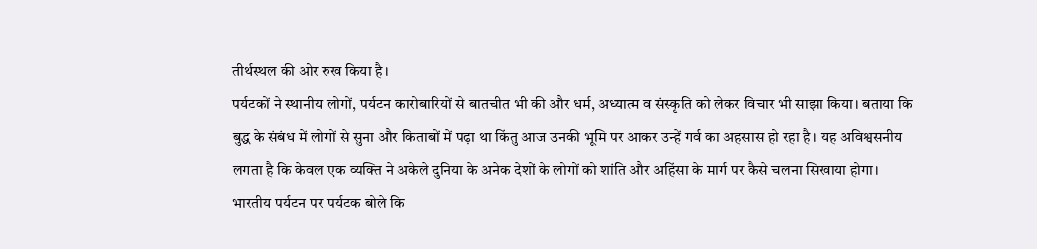तीर्थस्थल की ओर रुख किया है।
पर्यटकों ने स्थानीय लोगों, पर्यटन कारोबारियों से बातचीत भी की और धर्म, अध्यात्म व संस्कृति को लेकर विचार भी साझा किया। बताया कि बुद्ध के संबंध में लोगों से सुना और किताबों में पढ़ा था किंतु आज उनकी भूमि पर आकर उन्हें गर्व का अहसास हो रहा है। यह अविश्वसनीय लगता है कि केवल एक व्यक्ति ने अकेले दुनिया के अनेक देशों के लोगों को शांति और अहिंसा के मार्ग पर कैसे चलना सिखाया होगा।
भारतीय पर्यटन पर पर्यटक बोले कि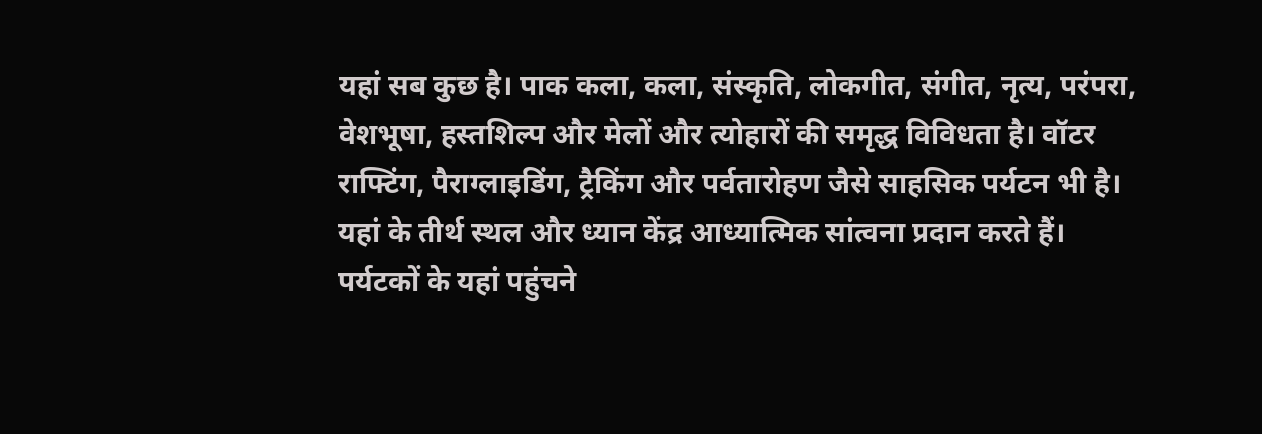यहां सब कुछ है। पाक कला, कला, संस्कृति, लोकगीत, संगीत, नृत्य, परंपरा, वेशभूषा, हस्तशिल्प और मेलों और त्योहारों की समृद्ध विविधता है। वॉटर राफ्टिंग, पैराग्लाइडिंग, ट्रैकिंग और पर्वतारोहण जैसे साहसिक पर्यटन भी है। यहां के तीर्थ स्थल और ध्यान केंद्र आध्यात्मिक सांत्वना प्रदान करते हैं। पर्यटकों के यहां पहुंचने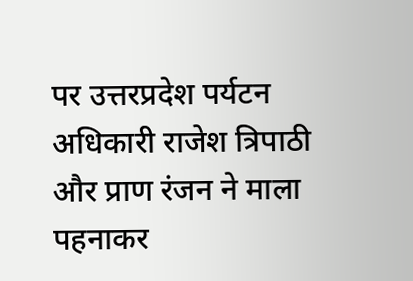पर उत्तरप्रदेश पर्यटन अधिकारी राजेश त्रिपाठी और प्राण रंजन ने माला पहनाकर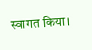स्वागत किया।